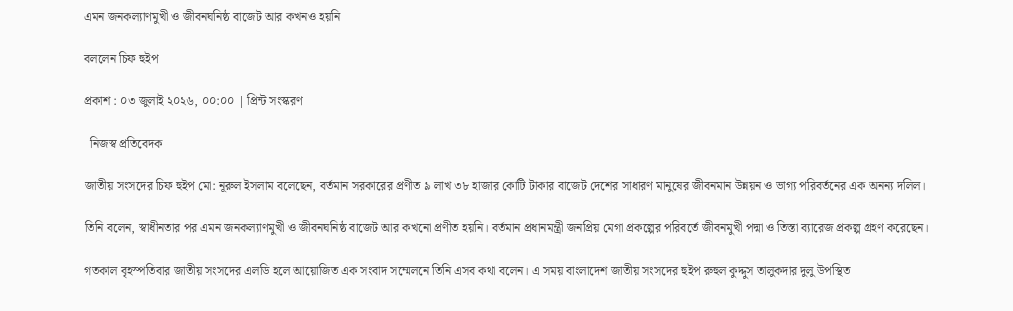এমন জনকল্যাণমুখী ও জীবনঘনিষ্ঠ বাজেট আর কখনও হয়নি

বললেন চিফ হুইপ

প্রকাশ : ০৩ জুলাই ২০২৬, ০০:০০ | প্রিন্ট সংস্করণ

  নিজস্ব প্রতিবেদক

জাতীয় সংসদের চিফ হুইপ মো: নূরুল ইসলাম বলেছেন, বর্তমান সরকারের প্রণীত ৯ লাখ ৩৮ হাজার কোটি টাকার বাজেট দেশের সাধারণ মানুষের জীবনমান উন্নয়ন ও ভাগ্য পরিবর্তনের এক অনন্য দলিল।

তিনি বলেন, স্বাধীনতার পর এমন জনকল্যাণমুখী ও জীবনঘনিষ্ঠ বাজেট আর কখনো প্রণীত হয়নি। বর্তমান প্রধানমন্ত্রী জনপ্রিয় মেগা প্রকল্পের পরিবর্তে জীবনমুখী পদ্মা ও তিস্তা ব্যারেজ প্রকল্প গ্রহণ করেছেন।

গতকাল বৃহস্পতিবার জাতীয় সংসদের এলডি হলে আয়োজিত এক সংবাদ সম্মেলনে তিনি এসব কথা বলেন। এ সময় বাংলাদেশ জাতীয় সংসদের হুইপ রুহুল কুদ্দুস তালুকদার দুলু উপস্থিত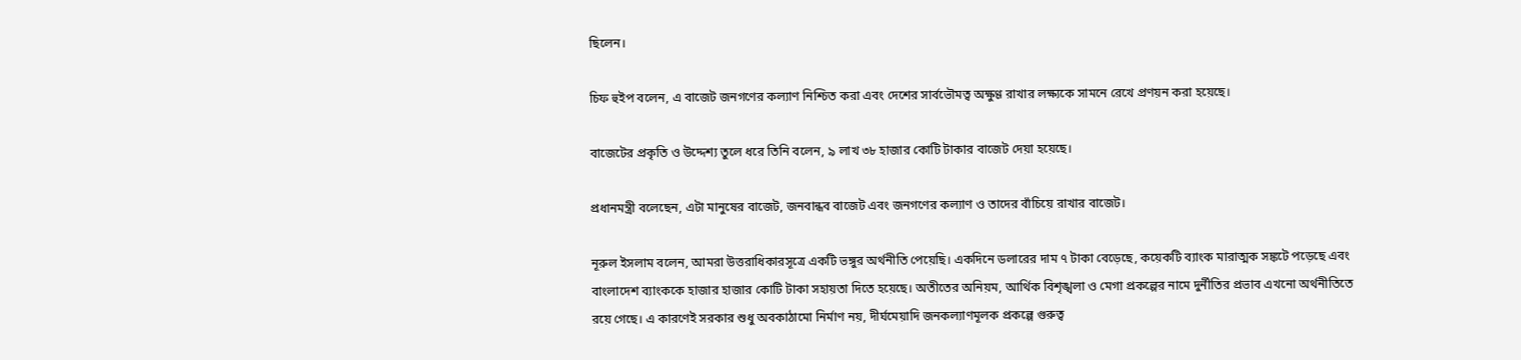ছিলেন।

চিফ হুইপ বলেন, এ বাজেট জনগণের কল্যাণ নিশ্চিত করা এবং দেশের সার্বভৌমত্ব অক্ষুণ্ণ রাখার লক্ষ্যকে সামনে রেখে প্রণয়ন করা হয়েছে।

বাজেটের প্রকৃতি ও উদ্দেশ্য তুলে ধরে তিনি বলেন, ৯ লাখ ৩৮ হাজার কোটি টাকার বাজেট দেয়া হয়েছে।

প্রধানমন্ত্রী বলেছেন, এটা মানুষের বাজেট, জনবান্ধব বাজেট এবং জনগণের কল্যাণ ও তাদের বাঁচিয়ে রাখার বাজেট।

নূরুল ইসলাম বলেন, আমরা উত্তরাধিকারসূত্রে একটি ভঙ্গুর অর্থনীতি পেয়েছি। একদিনে ডলারের দাম ৭ টাকা বেড়েছে, কয়েকটি ব্যাংক মারাত্মক সঙ্কটে পড়েছে এবং বাংলাদেশ ব্যাংককে হাজার হাজার কোটি টাকা সহায়তা দিতে হয়েছে। অতীতের অনিয়ম, আর্থিক বিশৃঙ্খলা ও মেগা প্রকল্পের নামে দুর্নীতির প্রভাব এখনো অর্থনীতিতে রয়ে গেছে। এ কারণেই সরকার শুধু অবকাঠামো নির্মাণ নয়, দীর্ঘমেয়াদি জনকল্যাণমূলক প্রকল্পে গুরুত্ব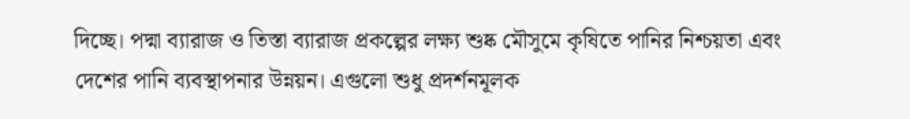দিচ্ছে। পদ্মা ব্যারাজ ও তিস্তা ব্যারাজ প্রকল্পের লক্ষ্য শুষ্ক মৌসুমে কৃষিতে পানির নিশ্চয়তা এবং দেশের পানি ব্যবস্থাপনার উন্নয়ন। এগুলো শুধু প্রদর্শনমূলক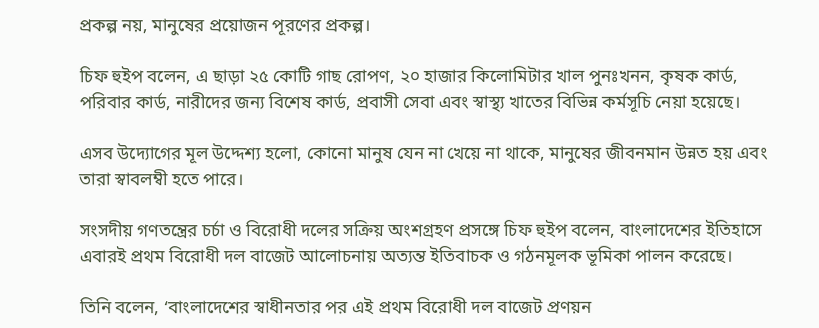প্রকল্প নয়, মানুষের প্রয়োজন পূরণের প্রকল্প।

চিফ হুইপ বলেন, এ ছাড়া ২৫ কোটি গাছ রোপণ, ২০ হাজার কিলোমিটার খাল পুনঃখনন, কৃষক কার্ড, পরিবার কার্ড, নারীদের জন্য বিশেষ কার্ড, প্রবাসী সেবা এবং স্বাস্থ্য খাতের বিভিন্ন কর্মসূচি নেয়া হয়েছে।

এসব উদ্যোগের মূল উদ্দেশ্য হলো, কোনো মানুষ যেন না খেয়ে না থাকে, মানুষের জীবনমান উন্নত হয় এবং তারা স্বাবলম্বী হতে পারে।

সংসদীয় গণতন্ত্রের চর্চা ও বিরোধী দলের সক্রিয় অংশগ্রহণ প্রসঙ্গে চিফ হুইপ বলেন, বাংলাদেশের ইতিহাসে এবারই প্রথম বিরোধী দল বাজেট আলোচনায় অত্যন্ত ইতিবাচক ও গঠনমূলক ভূমিকা পালন করেছে।

তিনি বলেন, ‘বাংলাদেশের স্বাধীনতার পর এই প্রথম বিরোধী দল বাজেট প্রণয়ন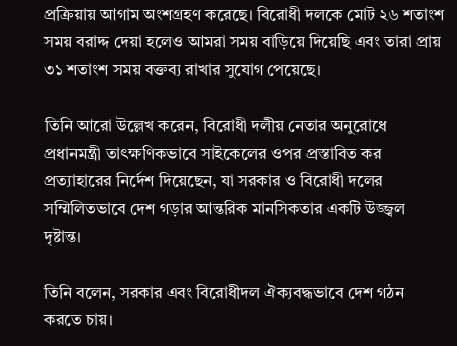প্রক্রিয়ায় আগাম অংশগ্রহণ করেছে। বিরোধী দলকে মোট ২৬ শতাংশ সময় বরাদ্দ দেয়া হলেও আমরা সময় বাড়িয়ে দিয়েছি এবং তারা প্রায় ৩১ শতাংশ সময় বক্তব্য রাখার সুযোগ পেয়েছে।

তিনি আরো উল্লেখ করেন, বিরোধী দলীয় নেতার অনুরোধে প্রধানমন্ত্রী তাৎক্ষণিকভাবে সাইকেলের ওপর প্রস্তাবিত কর প্রত্যাহারের নির্দেশ দিয়েছেন, যা সরকার ও বিরোধী দলের সম্মিলিতভাবে দেশ গড়ার আন্তরিক মানসিকতার একটি উজ্জ্বল দৃষ্টান্ত।

তিনি বলেন, সরকার এবং বিরোধীদল ঐক্যবদ্ধভাবে দেশ গঠন করতে চায়।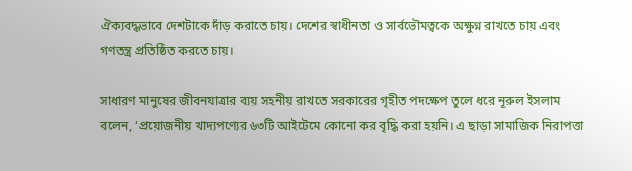ঐক্যবদ্ধভাবে দেশটাকে দাঁড় করাতে চায়। দেশের স্বাধীনতা ও সার্বভৌমত্বকে অক্ষুণ্ন রাখতে চায় এবং গণতন্ত্র প্রতিষ্ঠিত করতে চায়।

সাধারণ মানুষের জীবনযাত্রার ব্যয় সহনীয় রাখতে সরকারের গৃহীত পদক্ষেপ তুলে ধরে নূরুল ইসলাম বলেন, ‘প্রয়োজনীয় খাদ্যপণ্যের ৬৩টি আইটেমে কোনো কর বৃদ্ধি করা হয়নি। এ ছাড়া সামাজিক নিরাপত্তা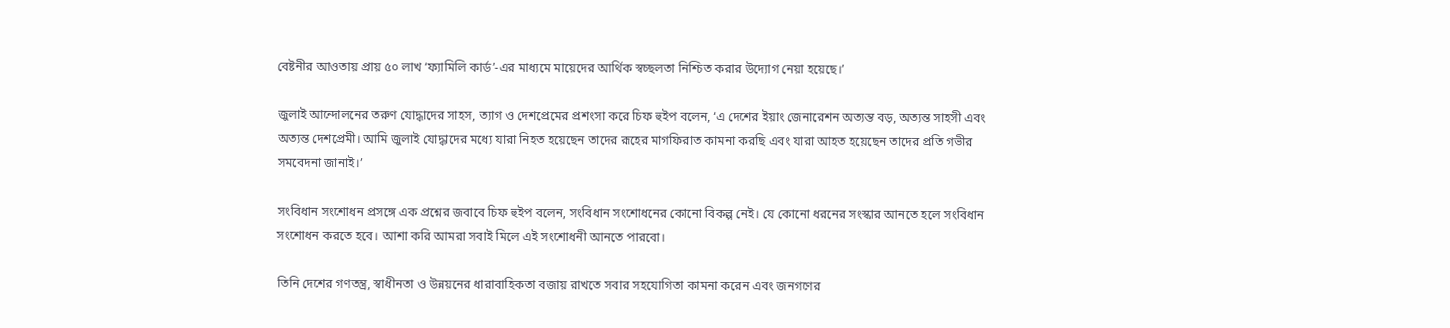বেষ্টনীর আওতায় প্রায় ৫০ লাখ ‘ফ্যামিলি কার্ড’-এর মাধ্যমে মায়েদের আর্থিক স্বচ্ছলতা নিশ্চিত করার উদ্যোগ নেয়া হয়েছে।’

জুলাই আন্দোলনের তরুণ যোদ্ধাদের সাহস, ত্যাগ ও দেশপ্রেমের প্রশংসা করে চিফ হুইপ বলেন, ‘এ দেশের ইয়াং জেনারেশন অত্যন্ত বড়, অত্যন্ত সাহসী এবং অত্যন্ত দেশপ্রেমী। আমি জুলাই যোদ্ধাদের মধ্যে যারা নিহত হয়েছেন তাদের রূহের মাগফিরাত কামনা করছি এবং যারা আহত হয়েছেন তাদের প্রতি গভীর সমবেদনা জানাই।’

সংবিধান সংশোধন প্রসঙ্গে এক প্রশ্নের জবাবে চিফ হুইপ বলেন, সংবিধান সংশোধনের কোনো বিকল্প নেই। যে কোনো ধরনের সংস্কার আনতে হলে সংবিধান সংশোধন করতে হবে। আশা করি আমরা সবাই মিলে এই সংশোধনী আনতে পারবো।

তিনি দেশের গণতন্ত্র, স্বাধীনতা ও উন্নয়নের ধারাবাহিকতা বজায় রাখতে সবার সহযোগিতা কামনা করেন এবং জনগণের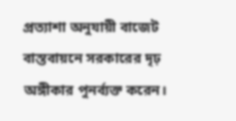প্রত্যাশা অনুযায়ী বাজেট বাস্তবায়নে সরকারের দৃঢ় অঙ্গীকার পুনর্ব্যক্ত করেন।